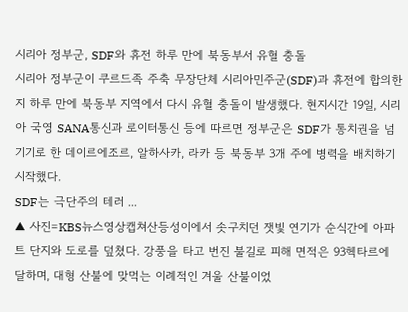시리아 정부군, SDF와 휴전 하루 만에 북동부서 유혈 충돌
시리아 정부군이 쿠르드족 주축 무장단체 시리아민주군(SDF)과 휴전에 합의한 지 하루 만에 북동부 지역에서 다시 유혈 충돌이 발생했다. 현지시간 19일, 시리아 국영 SANA통신과 로이터통신 등에 따르면 정부군은 SDF가 통치권을 넘기기로 한 데이르에조르, 알하사카, 라카 등 북동부 3개 주에 병력을 배치하기 시작했다.
SDF는 극단주의 테러 ...
▲ 사진=KBS뉴스영상캡쳐산등성이에서 솟구치던 잿빛 연기가 순식간에 아파트 단지와 도로를 덮쳤다. 강풍을 타고 번진 불길로 피해 면적은 93헥타르에 달하며, 대형 산불에 맞먹는 이례적인 겨울 산불이었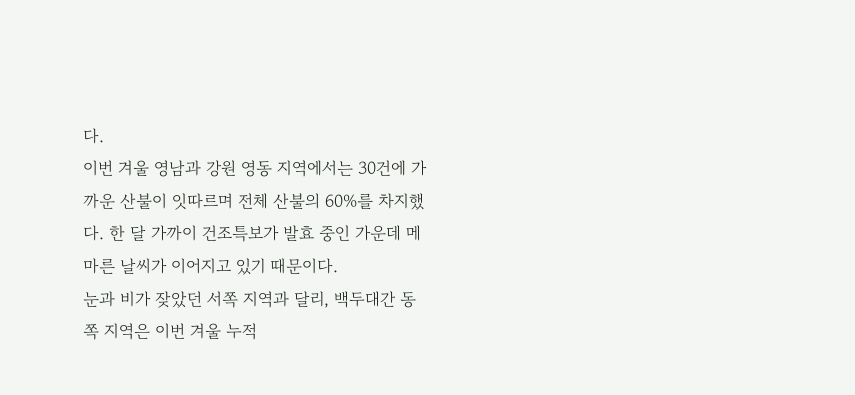다.
이번 겨울 영남과 강원 영동 지역에서는 30건에 가까운 산불이 잇따르며 전체 산불의 60%를 차지했다. 한 달 가까이 건조특보가 발효 중인 가운데 메마른 날씨가 이어지고 있기 때문이다.
눈과 비가 잦았던 서쪽 지역과 달리, 백두대간 동쪽 지역은 이번 겨울 누적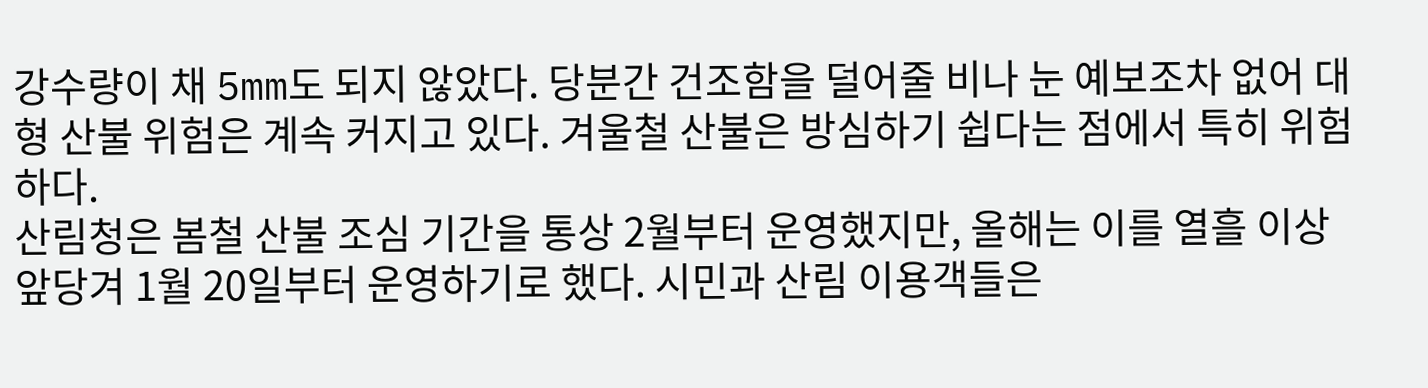강수량이 채 5mm도 되지 않았다. 당분간 건조함을 덜어줄 비나 눈 예보조차 없어 대형 산불 위험은 계속 커지고 있다. 겨울철 산불은 방심하기 쉽다는 점에서 특히 위험하다.
산림청은 봄철 산불 조심 기간을 통상 2월부터 운영했지만, 올해는 이를 열흘 이상 앞당겨 1월 20일부터 운영하기로 했다. 시민과 산림 이용객들은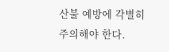산불 예방에 각별히 주의해야 한다.